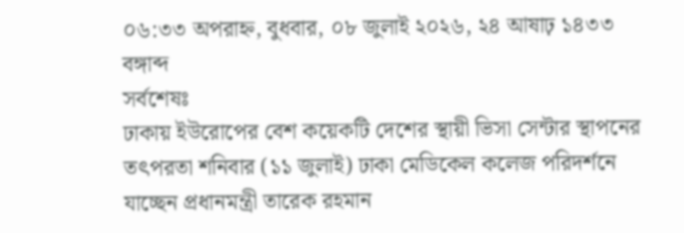০৬:৩৩ অপরাহ্ন, বুধবার, ০৮ জুলাই ২০২৬, ২৪ আষাঢ় ১৪৩৩ বঙ্গাব্দ
সর্বশেষঃ
ঢাকায় ইউরোপের বেশ কয়েকটি দেশের স্থায়ী ভিসা সেন্টার স্থাপনের তৎপরতা শনিবার (১১ জুলাই) ঢাকা মেডিকেল কলেজ পরিদর্শনে যাচ্ছেন প্রধানমন্ত্রী তারেক রহমান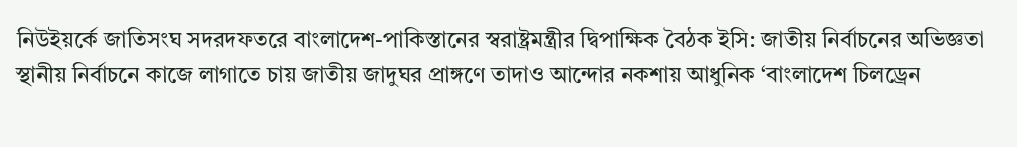নিউইয়র্কে জাতিসংঘ সদরদফতরে বাংলাদেশ-পাকিস্তানের স্বরাষ্ট্রমন্ত্রীর দ্বিপাক্ষিক বৈঠক ইসি: জাতীয় নির্বাচনের অভিজ্ঞতা স্থানীয় নির্বাচনে কাজে লাগাতে চায় জাতীয় জাদুঘর প্রাঙ্গণে তাদাও আন্দোর নকশায় আধুনিক ‘বাংলাদেশ চিলড্রেন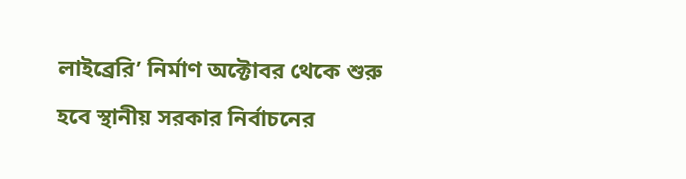লাইব্রেরি’ নির্মাণ অক্টোবর থেকে শুরু হবে স্থানীয় সরকার নির্বাচনের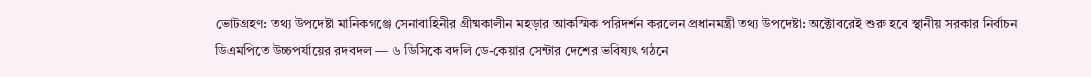ভোটগ্রহণ: তথ্য উপদেষ্টা মানিকগঞ্জে সেনাবাহিনীর গ্রীষ্মকালীন মহড়ার আকস্মিক পরিদর্শন করলেন প্রধানমন্ত্রী তথ্য উপদেষ্টা: অক্টোবরেই শুরু হবে স্থানীয় সরকার নির্বাচন ডিএমপিতে উচ্চপর্যায়ের রদবদল — ৬ ডিসিকে বদলি ডে-কেয়ার সেন্টার দেশের ভবিষ্যৎ গঠনে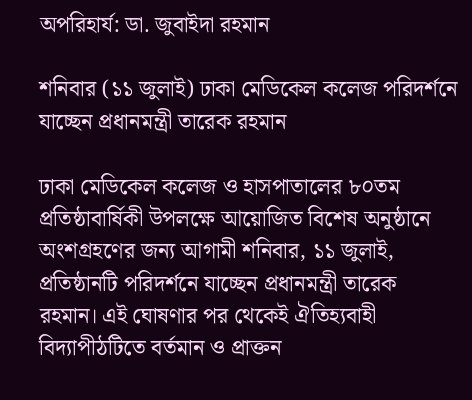অপরিহার্য: ডা. জুবাইদা রহমান

শনিবার (১১ জুলাই) ঢাকা মেডিকেল কলেজ পরিদর্শনে যাচ্ছেন প্রধানমন্ত্রী তারেক রহমান

ঢাকা মেডিকেল কলেজ ও হাসপাতালের ৮০তম প্রতিষ্ঠাবার্ষিকী উপলক্ষে আয়োজিত বিশেষ অনুষ্ঠানে অংশগ্রহণের জন্য আগামী শনিবার, ১১ জুলাই, প্রতিষ্ঠানটি পরিদর্শনে যাচ্ছেন প্রধানমন্ত্রী তারেক রহমান। এই ঘোষণার পর থেকেই ঐতিহ্যবাহী বিদ্যাপীঠটিতে বর্তমান ও প্রাক্তন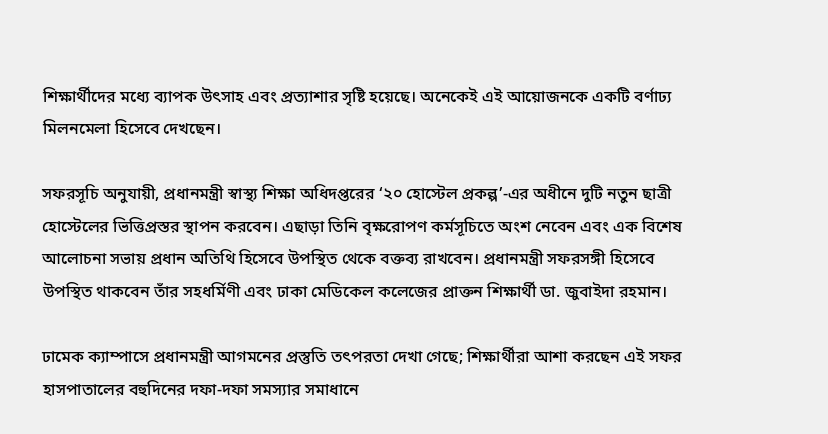শিক্ষার্থীদের মধ্যে ব্যাপক উৎসাহ এবং প্রত্যাশার সৃষ্টি হয়েছে। অনেকেই এই আয়োজনকে একটি বর্ণাঢ্য মিলনমেলা হিসেবে দেখছেন।

সফরসূচি অনুযায়ী, প্রধানমন্ত্রী স্বাস্থ্য শিক্ষা অধিদপ্তরের ‘২০ হোস্টেল প্রকল্প’-এর অধীনে দুটি নতুন ছাত্রী হোস্টেলের ভিত্তিপ্রস্তর স্থাপন করবেন। এছাড়া তিনি বৃক্ষরোপণ কর্মসূচিতে অংশ নেবেন এবং এক বিশেষ আলোচনা সভায় প্রধান অতিথি হিসেবে উপস্থিত থেকে বক্তব্য রাখবেন। প্রধানমন্ত্রী সফরসঙ্গী হিসেবে উপস্থিত থাকবেন তাঁর সহধর্মিণী এবং ঢাকা মেডিকেল কলেজের প্রাক্তন শিক্ষার্থী ডা. জুবাইদা রহমান।

ঢামেক ক্যাম্পাসে প্রধানমন্ত্রী আগমনের প্রস্তুতি তৎপরতা দেখা গেছে; শিক্ষার্থীরা আশা করছেন এই সফর হাসপাতালের বহুদিনের দফা-দফা সমস্যার সমাধানে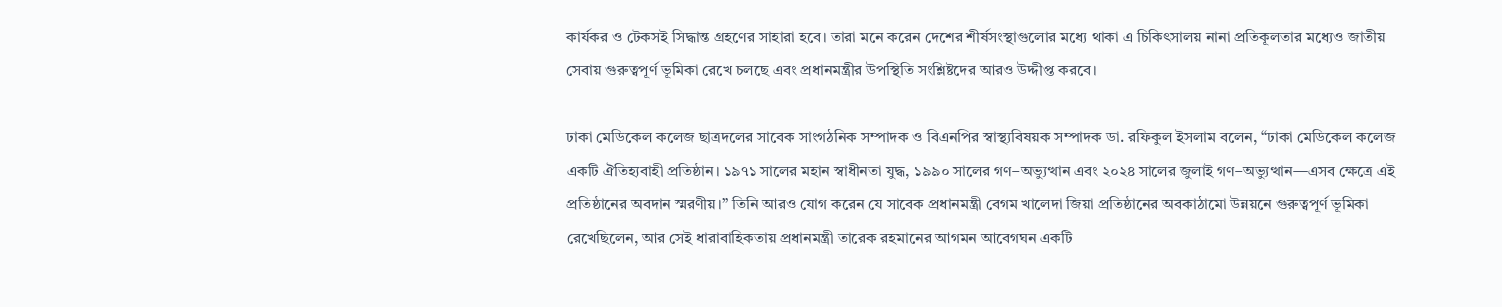কার্যকর ও টেকসই সিদ্ধান্ত গ্রহণের সাহারা হবে। তারা মনে করেন দেশের শীর্ষসংস্থাগুলোর মধ্যে থাকা এ চিকিৎসালয় নানা প্রতিকূলতার মধ্যেও জাতীয় সেবায় গুরুত্বপূর্ণ ভূমিকা রেখে চলছে এবং প্রধানমন্ত্রীর উপস্থিতি সংশ্লিষ্টদের আরও উদ্দীপ্ত করবে।

ঢাকা মেডিকেল কলেজ ছাত্রদলের সাবেক সাংগঠনিক সম্পাদক ও বিএনপির স্বাস্থ্যবিষয়ক সম্পাদক ডা. রফিকুল ইসলাম বলেন, “ঢাকা মেডিকেল কলেজ একটি ঐতিহ্যবাহী প্রতিষ্ঠান। ১৯৭১ সালের মহান স্বাধীনতা যুদ্ধ, ১৯৯০ সালের গণ–অভ্যুত্থান এবং ২০২৪ সালের জুলাই গণ–অভ্যুত্থান—এসব ক্ষেত্রে এই প্রতিষ্ঠানের অবদান স্মরণীয়।” তিনি আরও যোগ করেন যে সাবেক প্রধানমন্ত্রী বেগম খালেদা জিয়া প্রতিষ্ঠানের অবকাঠামো উন্নয়নে গুরুত্বপূর্ণ ভূমিকা রেখেছিলেন, আর সেই ধারাবাহিকতায় প্রধানমন্ত্রী তারেক রহমানের আগমন আবেগঘন একটি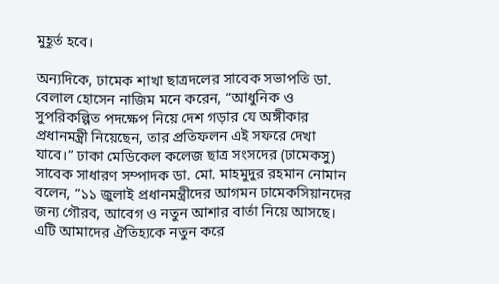মুহূর্ত হবে।

অন্যদিকে, ঢামেক শাখা ছাত্রদলের সাবেক সভাপতি ডা. বেলাল হোসেন নাজিম মনে করেন, “আধুনিক ও সুপরিকল্পিত পদক্ষেপ নিয়ে দেশ গড়ার যে অঙ্গীকার প্রধানমন্ত্রী নিয়েছেন, তার প্রতিফলন এই সফরে দেখা যাবে।” ঢাকা মেডিকেল কলেজ ছাত্র সংসদের (ঢামেকসু) সাবেক সাধারণ সম্পাদক ডা. মো. মাহমুদুর রহমান নোমান বলেন, “১১ জুলাই প্রধানমন্ত্রীদের আগমন ঢামেকসিয়ানদের জন্য গৌরব, আবেগ ও নতুন আশার বার্তা নিয়ে আসছে। এটি আমাদের ঐতিহ্যকে নতুন করে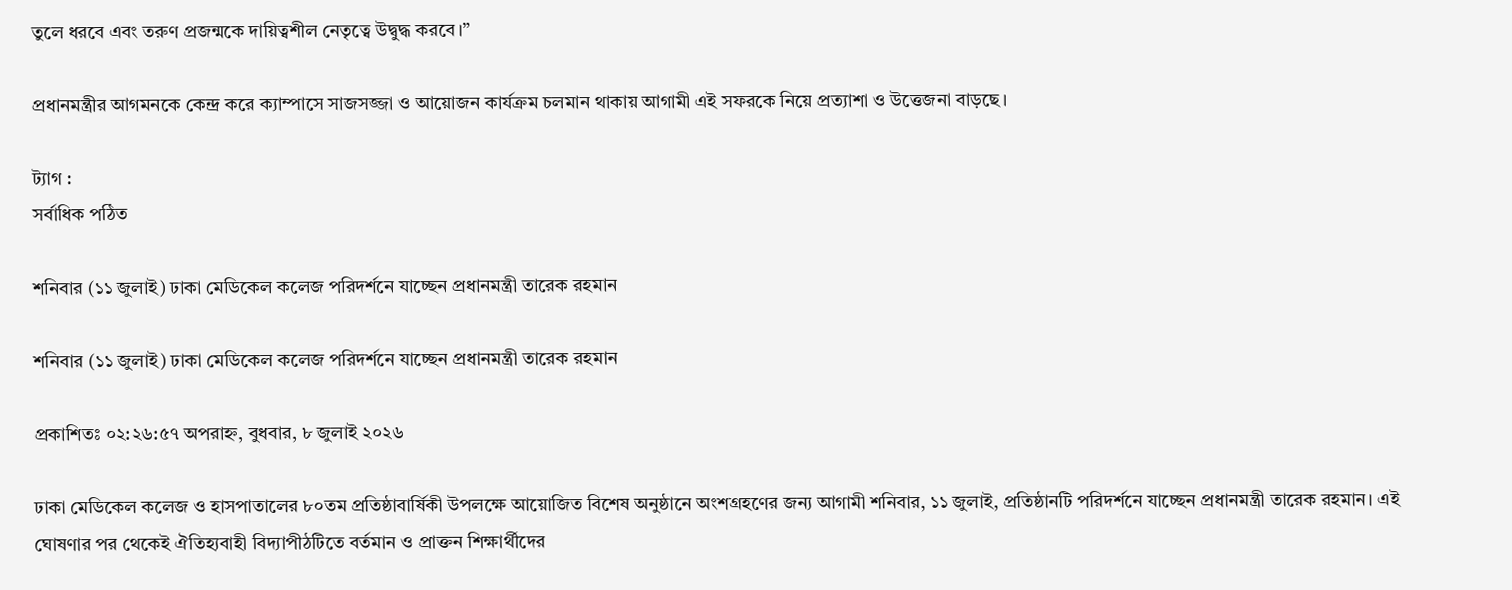তুলে ধরবে এবং তরুণ প্রজন্মকে দায়িত্বশীল নেতৃত্বে উদ্বুদ্ধ করবে।”

প্রধানমন্ত্রীর আগমনকে কেন্দ্র করে ক্যাম্পাসে সাজসজ্জা ও আয়োজন কার্যক্রম চলমান থাকায় আগামী এই সফরকে নিয়ে প্রত্যাশা ও উত্তেজনা বাড়ছে।

ট্যাগ :
সর্বাধিক পঠিত

শনিবার (১১ জুলাই) ঢাকা মেডিকেল কলেজ পরিদর্শনে যাচ্ছেন প্রধানমন্ত্রী তারেক রহমান

শনিবার (১১ জুলাই) ঢাকা মেডিকেল কলেজ পরিদর্শনে যাচ্ছেন প্রধানমন্ত্রী তারেক রহমান

প্রকাশিতঃ ০২:২৬:৫৭ অপরাহ্ন, বুধবার, ৮ জুলাই ২০২৬

ঢাকা মেডিকেল কলেজ ও হাসপাতালের ৮০তম প্রতিষ্ঠাবার্ষিকী উপলক্ষে আয়োজিত বিশেষ অনুষ্ঠানে অংশগ্রহণের জন্য আগামী শনিবার, ১১ জুলাই, প্রতিষ্ঠানটি পরিদর্শনে যাচ্ছেন প্রধানমন্ত্রী তারেক রহমান। এই ঘোষণার পর থেকেই ঐতিহ্যবাহী বিদ্যাপীঠটিতে বর্তমান ও প্রাক্তন শিক্ষার্থীদের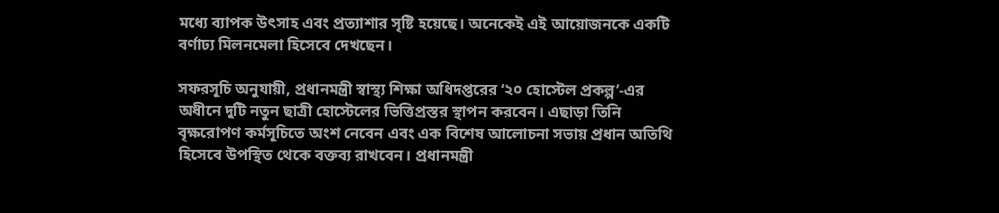মধ্যে ব্যাপক উৎসাহ এবং প্রত্যাশার সৃষ্টি হয়েছে। অনেকেই এই আয়োজনকে একটি বর্ণাঢ্য মিলনমেলা হিসেবে দেখছেন।

সফরসূচি অনুযায়ী, প্রধানমন্ত্রী স্বাস্থ্য শিক্ষা অধিদপ্তরের ‘২০ হোস্টেল প্রকল্প’-এর অধীনে দুটি নতুন ছাত্রী হোস্টেলের ভিত্তিপ্রস্তর স্থাপন করবেন। এছাড়া তিনি বৃক্ষরোপণ কর্মসূচিতে অংশ নেবেন এবং এক বিশেষ আলোচনা সভায় প্রধান অতিথি হিসেবে উপস্থিত থেকে বক্তব্য রাখবেন। প্রধানমন্ত্রী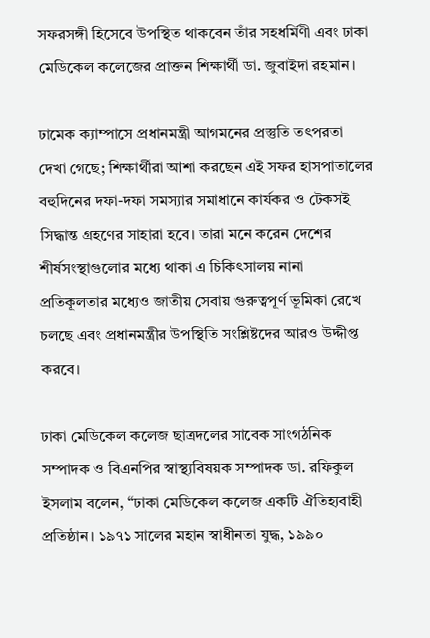সফরসঙ্গী হিসেবে উপস্থিত থাকবেন তাঁর সহধর্মিণী এবং ঢাকা মেডিকেল কলেজের প্রাক্তন শিক্ষার্থী ডা. জুবাইদা রহমান।

ঢামেক ক্যাম্পাসে প্রধানমন্ত্রী আগমনের প্রস্তুতি তৎপরতা দেখা গেছে; শিক্ষার্থীরা আশা করছেন এই সফর হাসপাতালের বহুদিনের দফা-দফা সমস্যার সমাধানে কার্যকর ও টেকসই সিদ্ধান্ত গ্রহণের সাহারা হবে। তারা মনে করেন দেশের শীর্ষসংস্থাগুলোর মধ্যে থাকা এ চিকিৎসালয় নানা প্রতিকূলতার মধ্যেও জাতীয় সেবায় গুরুত্বপূর্ণ ভূমিকা রেখে চলছে এবং প্রধানমন্ত্রীর উপস্থিতি সংশ্লিষ্টদের আরও উদ্দীপ্ত করবে।

ঢাকা মেডিকেল কলেজ ছাত্রদলের সাবেক সাংগঠনিক সম্পাদক ও বিএনপির স্বাস্থ্যবিষয়ক সম্পাদক ডা. রফিকুল ইসলাম বলেন, “ঢাকা মেডিকেল কলেজ একটি ঐতিহ্যবাহী প্রতিষ্ঠান। ১৯৭১ সালের মহান স্বাধীনতা যুদ্ধ, ১৯৯০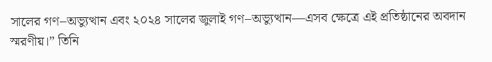সালের গণ–অভ্যুত্থান এবং ২০২৪ সালের জুলাই গণ–অভ্যুত্থান—এসব ক্ষেত্রে এই প্রতিষ্ঠানের অবদান স্মরণীয়।” তিনি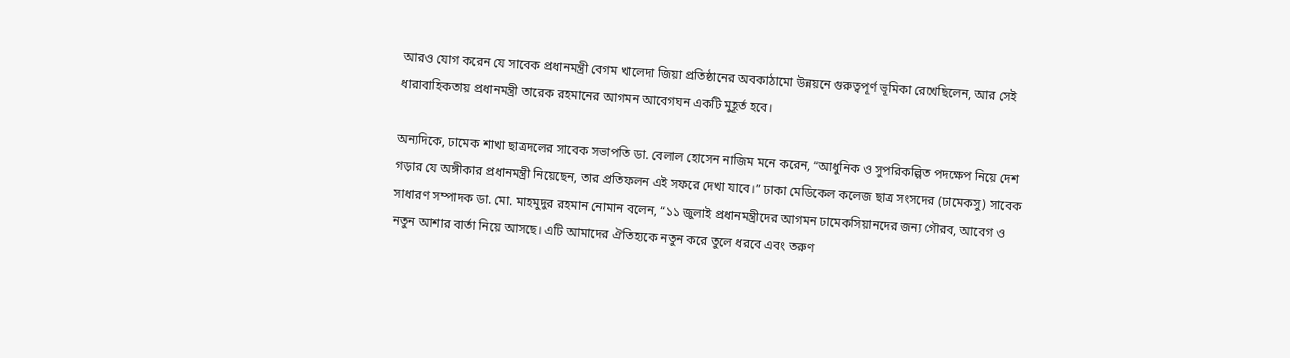আরও যোগ করেন যে সাবেক প্রধানমন্ত্রী বেগম খালেদা জিয়া প্রতিষ্ঠানের অবকাঠামো উন্নয়নে গুরুত্বপূর্ণ ভূমিকা রেখেছিলেন, আর সেই ধারাবাহিকতায় প্রধানমন্ত্রী তারেক রহমানের আগমন আবেগঘন একটি মুহূর্ত হবে।

অন্যদিকে, ঢামেক শাখা ছাত্রদলের সাবেক সভাপতি ডা. বেলাল হোসেন নাজিম মনে করেন, “আধুনিক ও সুপরিকল্পিত পদক্ষেপ নিয়ে দেশ গড়ার যে অঙ্গীকার প্রধানমন্ত্রী নিয়েছেন, তার প্রতিফলন এই সফরে দেখা যাবে।” ঢাকা মেডিকেল কলেজ ছাত্র সংসদের (ঢামেকসু) সাবেক সাধারণ সম্পাদক ডা. মো. মাহমুদুর রহমান নোমান বলেন, “১১ জুলাই প্রধানমন্ত্রীদের আগমন ঢামেকসিয়ানদের জন্য গৌরব, আবেগ ও নতুন আশার বার্তা নিয়ে আসছে। এটি আমাদের ঐতিহ্যকে নতুন করে তুলে ধরবে এবং তরুণ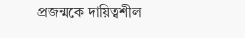প্রজন্মকে দায়িত্বশীল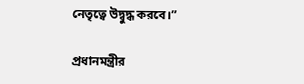নেতৃত্বে উদ্বুদ্ধ করবে।”

প্রধানমন্ত্রীর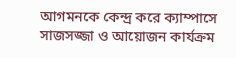আগমনকে কেন্দ্র করে ক্যাম্পাসে সাজসজ্জা ও আয়োজন কার্যক্রম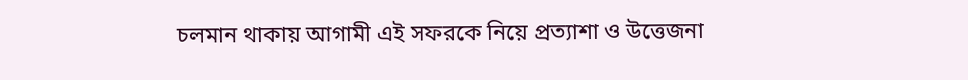চলমান থাকায় আগামী এই সফরকে নিয়ে প্রত্যাশা ও উত্তেজনা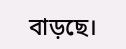বাড়ছে।